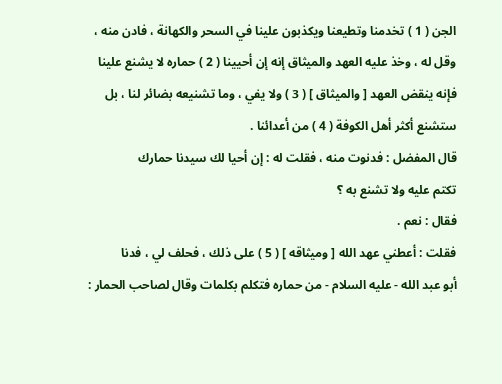الجن ( 1 ) تخدمنا وتطيعنا ويكذبون علينا في السحر والكهانة ، فادن منه ،
وقل له ، وخذ عليه العهد والميثاق إنه إن أحيينا ( 2 ) حماره لا يشنع علينا
فإنه ينقض العهد [ والميثاق ] ( 3 ) ولا يفي ، وما تشنيعه بضائر لنا ، بل
ستشنع أكثر أهل الكوفة ( 4 ) من أعدائنا .
قال المفضل : فدنوت منه ، فقلت له : إن أحيا لك سيدنا حمارك
تكتم عليه ولا تشنع به ؟
فقال : نعم .
فقلت : أعطني عهد الله [ وميثاقه ] ( 5 ) على ذلك ، فحلف لي ، فدنا
أبو عبد الله - عليه السلام - من حماره فتكلم بكلمات وقال لصاحب الحمار :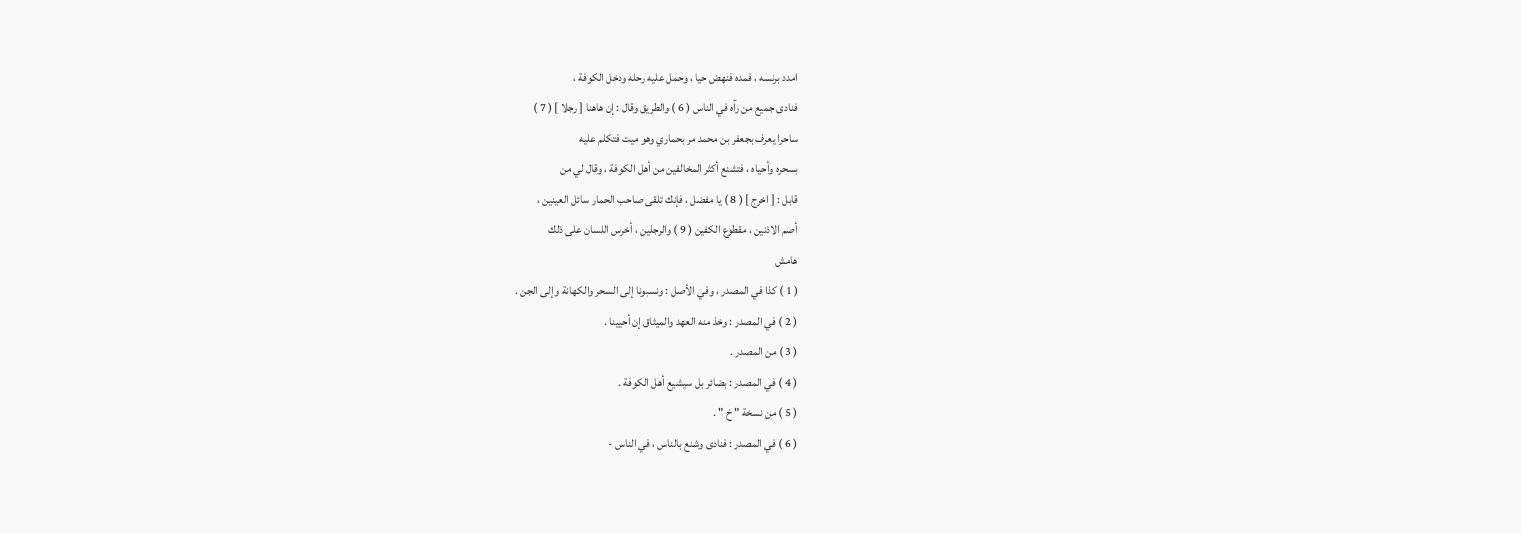امدد برنسه ، فمده فنهض حيا ، وحمل عليه رحله ودخل الكوفة ،
فنادى جميع من رآه في الناس ( 6 ) والطريق وقال : إن هاهنا [ رجلا ] ( 7 )
ساحرا يعرف بجعفر بن محمد مر بحماري وهو ميت فتكلم عليه
بسحره وأحياه ، فتشنع أكثر المخالفين من أهل الكوفة ، وقال لي من
قابل : [ اخرج ] ( 8 ) يا مفضل ، فإنك تلقى صاحب الحمار سائل العينين ،
أصم الاذنين ، مقطوع الكفين ( 9 ) والرجلين ، أخرس اللسان على ذلك
هامش
( 1 ) كذا في المصدر ، وفي الأصل : ونسبونا إلى السحر والكهانة وإلى الجن .
( 2 ) في المصدر : وخذ منه العهد والميثاق إن أحيينا .
( 3 ) من المصدر .
( 4 ) في المصدر : بضائر بل سيشيع أهل الكوفة .
( 5 ) من نسخة " خ " .
( 6 ) في المصدر : فنادى وشنع بالناس ، في الناس -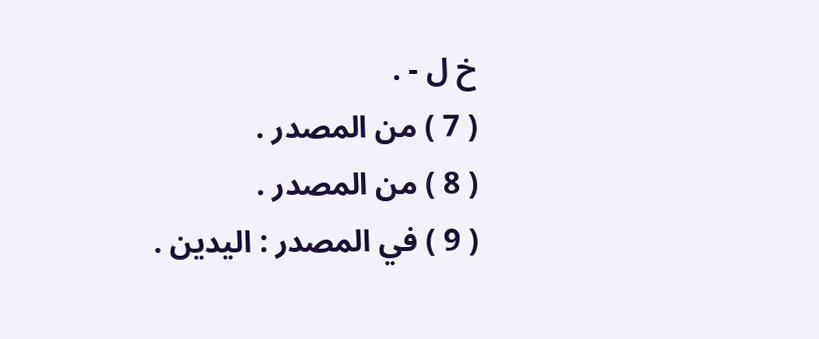خ ل - .
( 7 ) من المصدر .
( 8 ) من المصدر .
( 9 ) في المصدر : اليدين .